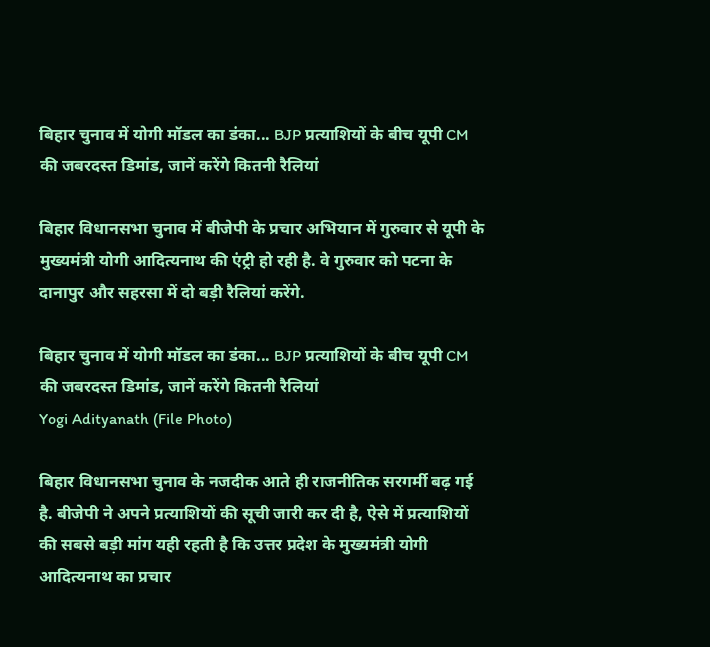बिहार चुनाव में योगी मॉडल का डंका... BJP प्रत्याशियों के बीच यूपी CM की जबरदस्त डिमांड, जानें करेंगे कितनी रैलियां

बिहार विधानसभा चुनाव में बीजेपी के प्रचार अभियान में गुरुवार से यूपी के मुख्यमंत्री योगी आदित्यनाथ की एंट्री हो रही है. वे गुरुवार को पटना के दानापुर और सहरसा में दो बड़ी रैलियां करेंगे.

बिहार चुनाव में योगी मॉडल का डंका... BJP प्रत्याशियों के बीच यूपी CM की जबरदस्त डिमांड, जानें करेंगे कितनी रैलियां
Yogi Adityanath (File Photo)

बिहार विधानसभा चुनाव के नजदीक आते ही राजनीतिक सरगर्मी बढ़ गई है. बीजेपी ने अपने प्रत्याशियों की सूची जारी कर दी है, ऐसे में प्रत्याशियों की सबसे बड़ी मांग यही रहती है कि उत्तर प्रदेश के मुख्यमंत्री योगी आदित्यनाथ का प्रचार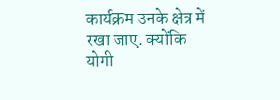कार्यक्रम उनके क्षेत्र में रखा जाए. क्योंकि योगी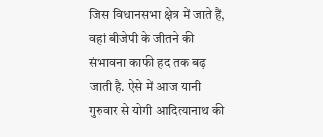जिस विधानसभा क्षेत्र में जाते हैं, वहां बीजेपी के जीतने की संभावना काफी हद तक बढ़ जाती है. ऐसे में आज यानी गुरुवार से योगी आदित्यानाथ की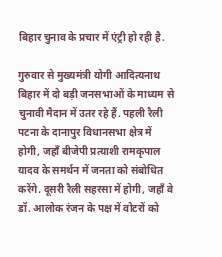बिहार चुनाव के प्रचार में एंट्री हो रही है.

गुरुवार से मुख्यमंत्री योगी आदित्यनाथ बिहार में दो बड़ी जनसभाओं के माध्यम से चुनावी मैदान में उतर रहे हैं. पहली रैली पटना के दानापुर विधानसभा क्षेत्र में होगी, जहाँ बीजेपी प्रत्याशी रामकृपाल यादव के समर्थन में जनता को संबोधित करेंगे. दूसरी रैली सहरसा में होगी, जहाँ वे डॉ. आलोक रंजन के पक्ष में वोटरों को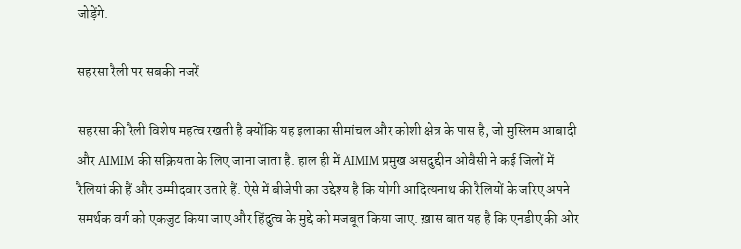जोड़ेंगे.

सहरसा रैली पर सबकी नजरें

सहरसा की रैली विशेष महत्व रखती है क्योंकि यह इलाका सीमांचल और कोशी क्षेत्र के पास है, जो मुस्लिम आबादी और AIMIM की सक्रियता के लिए जाना जाता है. हाल ही में AIMIM प्रमुख असदुद्दीन ओवैसी ने कई जिलों में रैलियां की हैं और उम्मीदवार उतारे हैं. ऐसे में बीजेपी का उद्देश्य है कि योगी आदित्यनाथ की रैलियों के जरिए अपने समर्थक वर्ग को एकजुट किया जाए और हिंदुत्व के मुद्दे को मजबूत किया जाए. ख़ास बात यह है कि एनडीए की ओर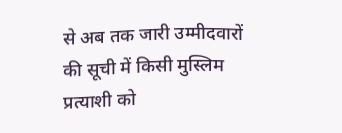से अब तक जारी उम्मीदवारों की सूची में किसी मुस्लिम प्रत्याशी को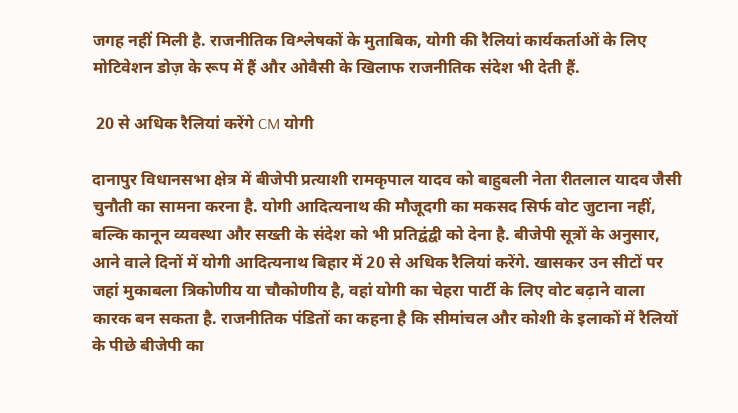जगह नहीं मिली है. राजनीतिक विश्लेषकों के मुताबिक, योगी की रैलियां कार्यकर्ताओं के लिए मोटिवेशन डोज़ के रूप में हैं और ओवैसी के खिलाफ राजनीतिक संदेश भी देती हैं.

 20 से अधिक रैलियां करेंगे CM योगी

दानापुर विधानसभा क्षेत्र में बीजेपी प्रत्याशी रामकृपाल यादव को बाहुबली नेता रीतलाल यादव जैसी चुनौती का सामना करना है. योगी आदित्यनाथ की मौजूदगी का मकसद सिर्फ वोट जुटाना नहीं, बल्कि कानून व्यवस्था और सख्ती के संदेश को भी प्रतिद्वंद्वी को देना है. बीजेपी सूत्रों के अनुसार, आने वाले दिनों में योगी आदित्यनाथ बिहार में 20 से अधिक रैलियां करेंगे. खासकर उन सीटों पर जहां मुकाबला त्रिकोणीय या चौकोणीय है, वहां योगी का चेहरा पार्टी के लिए वोट बढ़ाने वाला कारक बन सकता है. राजनीतिक पंडितों का कहना है कि सीमांचल और कोशी के इलाकों में रैलियों के पीछे बीजेपी का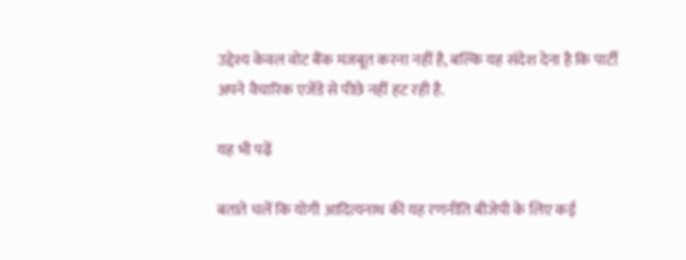उद्देश्य केवल वोट बैंक मजबूत करना नहीं है, बल्कि यह संदेश देना है कि पार्टी अपने वैचारिक एजेंडे से पीछे नहीं हट रही है.

यह भी पढ़ें

बताते चलें कि योगी आदित्यनाथ की यह रणनीति बीजेपी के लिए कई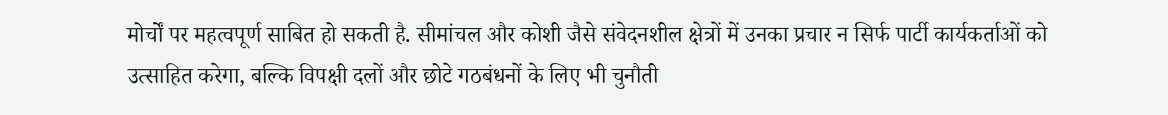मोर्चों पर महत्वपूर्ण साबित हो सकती है. सीमांचल और कोशी जैसे संवेदनशील क्षेत्रों में उनका प्रचार न सिर्फ पार्टी कार्यकर्ताओं को उत्साहित करेगा, बल्कि विपक्षी दलों और छोटे गठबंधनों के लिए भी चुनौती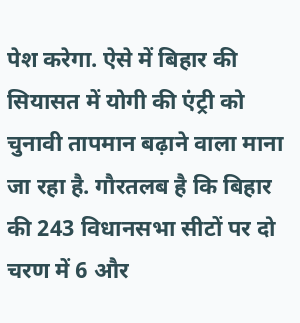पेश करेगा. ऐसे में बिहार की सियासत में योगी की एंट्री को चुनावी तापमान बढ़ाने वाला माना जा रहा है. गौरतलब है कि बिहार की 243 विधानसभा सीटों पर दो चरण में 6 और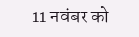11 नवंबर को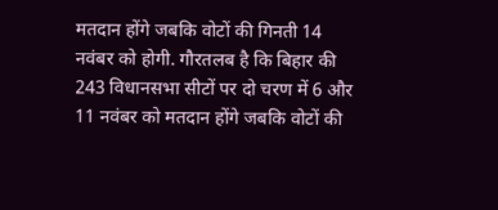मतदान होंगे जबकि वोटों की गिनती 14 नवंबर को होगी. गौरतलब है कि बिहार की 243 विधानसभा सीटों पर दो चरण में 6 और 11 नवंबर को मतदान होंगे जबकि वोटों की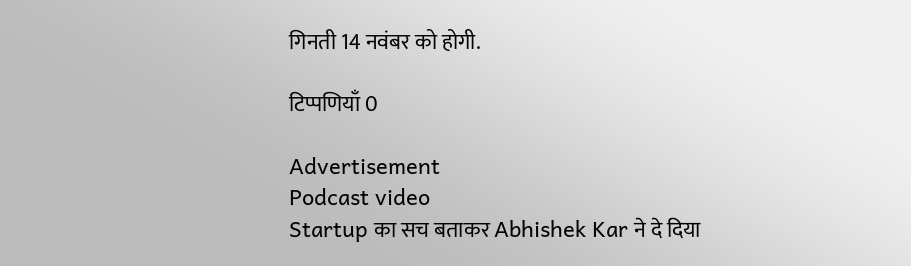गिनती 14 नवंबर को होगी.

टिप्पणियाँ 0

Advertisement
Podcast video
Startup का सच बताकर Abhishek Kar ने दे दिया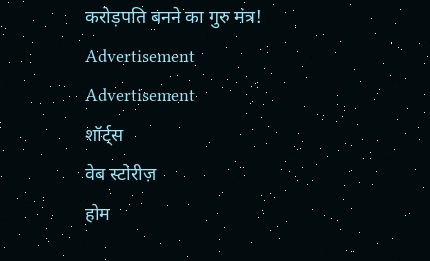करोड़पति बनने का गुरु मंत्र!
Advertisement
Advertisement
शॉर्ट्स
वेब स्टोरीज़
होम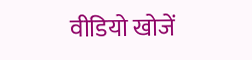वीडियो खोजें